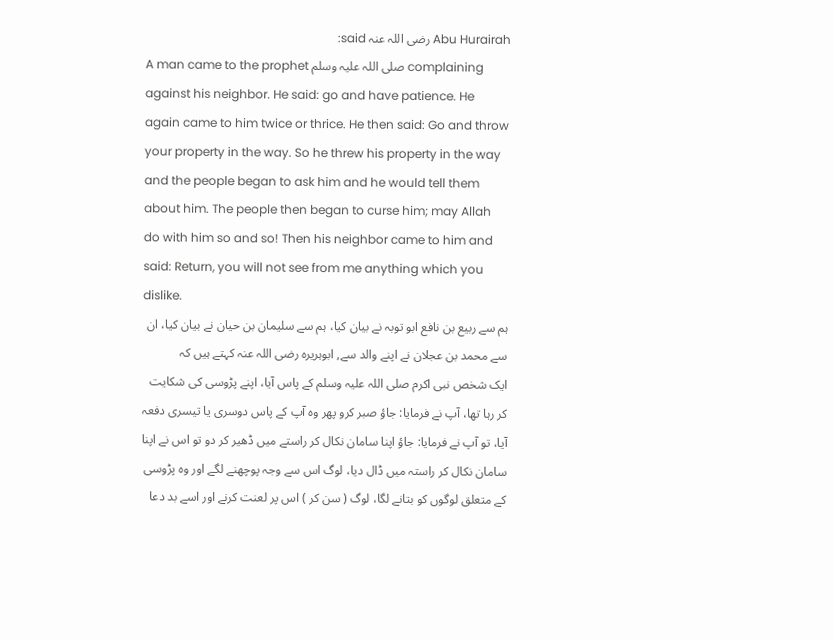Abu Hurairah رضی اللہ عنہ said:
A man came to the prophet صلی اللہ علیہ وسلم complaining against his neighbor. He said: go and have patience. He again came to him twice or thrice. He then said: Go and throw your property in the way. So he threw his property in the way and the people began to ask him and he would tell them about him. The people then began to curse him; may Allah do with him so and so! Then his neighbor came to him and said: Return, you will not see from me anything which you dislike.
ہم سے ربیع بن نافع ابو توبہ نے بیان کیا، ہم سے سلیمان بن حیان نے بیان کیا، ان سے محمد بن عجلان نے اپنے والد سے, ابوہریرہ رضی اللہ عنہ کہتے ہیں کہ
ایک شخص نبی اکرم صلی اللہ علیہ وسلم کے پاس آیا، اپنے پڑوسی کی شکایت کر رہا تھا، آپ نے فرمایا: جاؤ صبر کرو پھر وہ آپ کے پاس دوسری یا تیسری دفعہ آیا، تو آپ نے فرمایا: جاؤ اپنا سامان نکال کر راستے میں ڈھیر کر دو تو اس نے اپنا سامان نکال کر راستہ میں ڈال دیا، لوگ اس سے وجہ پوچھنے لگے اور وہ پڑوسی کے متعلق لوگوں کو بتانے لگا، لوگ ( سن کر ) اس پر لعنت کرنے اور اسے بد دعا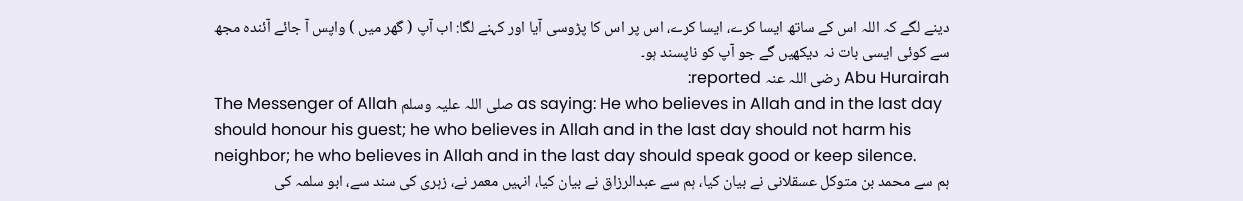دینے لگے کہ اللہ اس کے ساتھ ایسا کرے، ایسا کرے، اس پر اس کا پڑوسی آیا اور کہنے لگا: اب آپ ( گھر میں ) واپس آ جائے آئندہ مجھ سے کوئی ایسی بات نہ دیکھیں گے جو آپ کو ناپسند ہو۔
Abu Hurairah رضی اللہ عنہ reported:
The Messenger of Allah صلی اللہ علیہ وسلم as saying: He who believes in Allah and in the last day should honour his guest; he who believes in Allah and in the last day should not harm his neighbor; he who believes in Allah and in the last day should speak good or keep silence.
ہم سے محمد بن متوکل عسقلانی نے بیان کیا، ہم سے عبدالرزاق نے بیان کیا، انہیں معمر نے، زہری کی سند سے، ابو سلمہ کی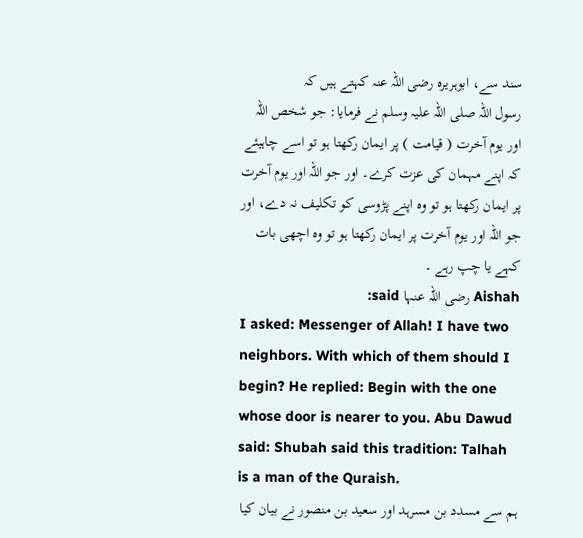سند سے، ابوہریرہ رضی اللہ عنہ کہتے ہیں کہ
رسول اللہ صلی اللہ علیہ وسلم نے فرمایا: جو شخص اللہ اور یوم آخرت ( قیامت ) پر ایمان رکھتا ہو تو اسے چاہیئے کہ اپنے مہمان کی عزت کرے۔ اور جو اللہ اور یوم آخرت پر ایمان رکھتا ہو تو وہ اپنے پڑوسی کو تکلیف نہ دے، اور جو اللہ اور یوم آخرت پر ایمان رکھتا ہو تو وہ اچھی بات کہے یا چپ رہے ۔
Aishah رضی اللہ عنہا said:
I asked: Messenger of Allah! I have two neighbors. With which of them should I begin? He replied: Begin with the one whose door is nearer to you. Abu Dawud said: Shubah said this tradition: Talhah is a man of the Quraish.
ہم سے مسدد بن مسرہد اور سعید بن منصور نے بیان کیا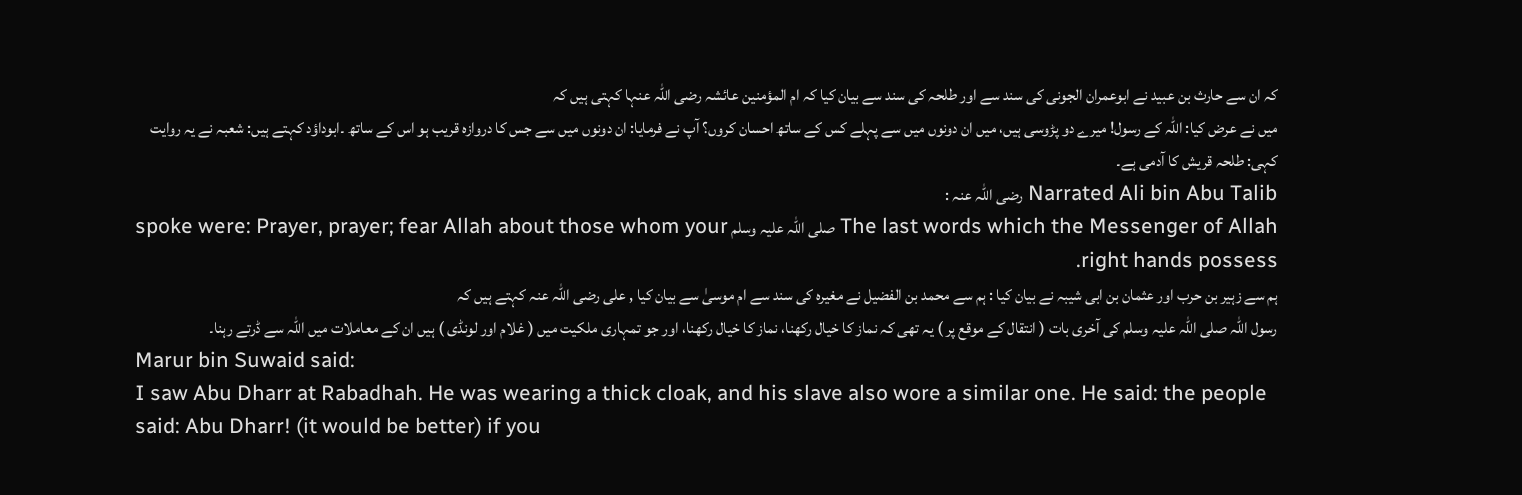کہ ان سے حارث بن عبید نے ابوعمران الجونی کی سند سے اور طلحہ کی سند سے بیان کیا کہ ام المؤمنین عائشہ رضی اللہ عنہا کہتی ہیں کہ
میں نے عرض کیا: اللہ کے رسول! میرے دو پڑوسی ہیں، میں ان دونوں میں سے پہلے کس کے ساتھ احسان کروں؟ آپ نے فرمایا: ان دونوں میں سے جس کا دروازہ قریب ہو اس کے ساتھ ۔ابوداؤد کہتے ہیں: شعبہ نے یہ روایت کہی: طلحہ قریش کا آدمی ہے۔
Narrated Ali bin Abu Talib رضی اللہ عنہ :
The last words which the Messenger of Allah صلی اللہ علیہ وسلم spoke were: Prayer, prayer; fear Allah about those whom your right hands possess.
ہم سے زہیر بن حرب اور عثمان بن ابی شیبہ نے بیان کیا : ہم سے محمد بن الفضیل نے مغیرہ کی سند سے ام موسیٰ سے بیان کیا , علی رضی اللہ عنہ کہتے ہیں کہ
رسول اللہ صلی اللہ علیہ وسلم کی آخری بات ( انتقال کے موقع پر ) یہ تھی کہ نماز کا خیال رکھنا، نماز کا خیال رکھنا، اور جو تمہاری ملکیت میں ( غلام اور لونڈی ) ہیں ان کے معاملات میں اللہ سے ڈرتے رہنا۔
Marur bin Suwaid said:
I saw Abu Dharr at Rabadhah. He was wearing a thick cloak, and his slave also wore a similar one. He said: the people said: Abu Dharr! (it would be better) if you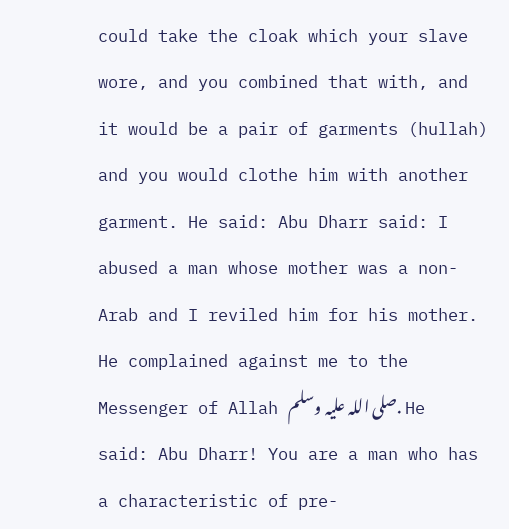could take the cloak which your slave wore, and you combined that with, and it would be a pair of garments (hullah) and you would clothe him with another garment. He said: Abu Dharr said: I abused a man whose mother was a non-Arab and I reviled him for his mother. He complained against me to the Messenger of Allah صلی اللہ علیہ وسلم. He said: Abu Dharr! You are a man who has a characteristic of pre-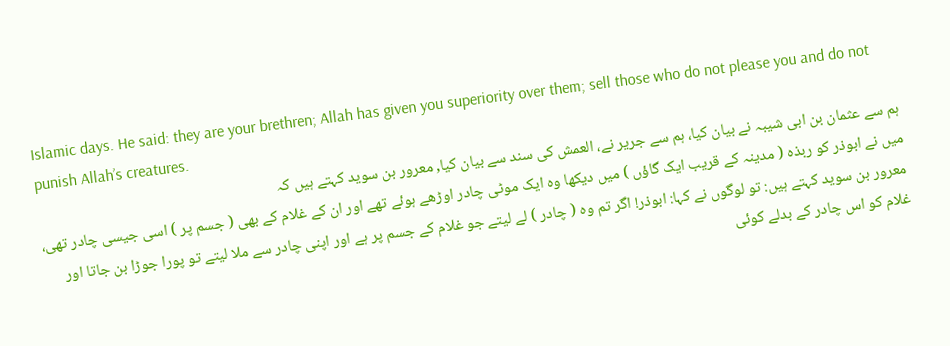Islamic days. He said: they are your brethren; Allah has given you superiority over them; sell those who do not please you and do not punish Allah’s creatures.
ہم سے عثمان بن ابی شیبہ نے بیان کیا، ہم سے جریر نے، العمش کی سند سے بیان کیا, معرور بن سوید کہتے ہیں کہ
میں نے ابوذر کو ربذہ ( مدینہ کے قریب ایک گاؤں ) میں دیکھا وہ ایک موٹی چادر اوڑھے ہوئے تھے اور ان کے غلام کے بھی ( جسم پر ) اسی جیسی چادر تھی، معرور بن سوید کہتے ہیں: تو لوگوں نے کہا: ابوذر! اگر تم وہ ( چادر ) لے لیتے جو غلام کے جسم پر ہے اور اپنی چادر سے ملا لیتے تو پورا جوڑا بن جاتا اور غلام کو اس چادر کے بدلے کوئی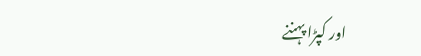اور کپڑا پہننے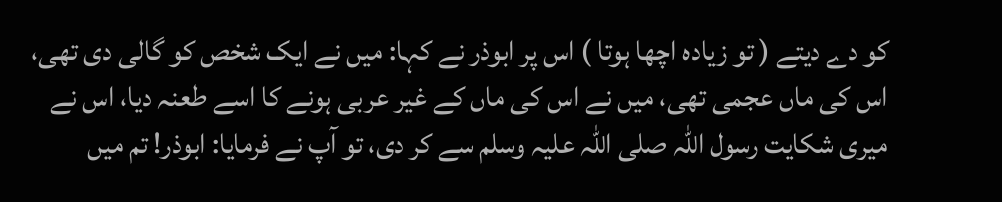کو دے دیتے ( تو زیادہ اچھا ہوتا ) اس پر ابوذر نے کہا: میں نے ایک شخص کو گالی دی تھی، اس کی ماں عجمی تھی، میں نے اس کی ماں کے غیر عربی ہونے کا اسے طعنہ دیا، اس نے میری شکایت رسول اللہ صلی اللہ علیہ وسلم سے کر دی، تو آپ نے فرمایا: ابوذر! تم میں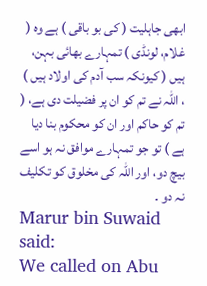ابھی جاہلیت ( کی بو باقی ) ہے وہ ( غلام، لونڈی ) تمہارے بھائی بہن، ہیں ( کیونکہ سب آدم کی اولاد ہیں ) ، اللہ نے تم کو ان پر فضیلت دی ہے، ( تم کو حاکم اور ان کو محکوم بنا دیا ہے ) تو جو تمہارے موافق نہ ہو اسے بیچ دو، اور اللہ کی مخلوق کو تکلیف نہ دو ۔
Marur bin Suwaid said:
We called on Abu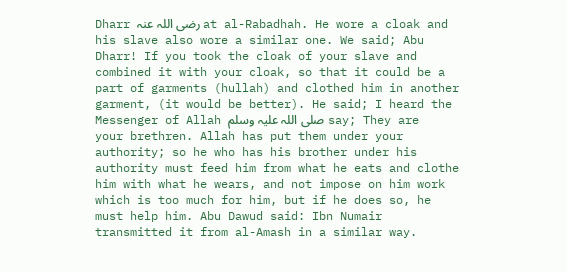Dharr رضی اللہ عنہ at al-Rabadhah. He wore a cloak and his slave also wore a similar one. We said; Abu Dharr! If you took the cloak of your slave and combined it with your cloak, so that it could be a part of garments (hullah) and clothed him in another garment, (it would be better). He said; I heard the Messenger of Allah صلی اللہ علیہ وسلم say; They are your brethren. Allah has put them under your authority; so he who has his brother under his authority must feed him from what he eats and clothe him with what he wears, and not impose on him work which is too much for him, but if he does so, he must help him. Abu Dawud said: Ibn Numair transmitted it from al-Amash in a similar way.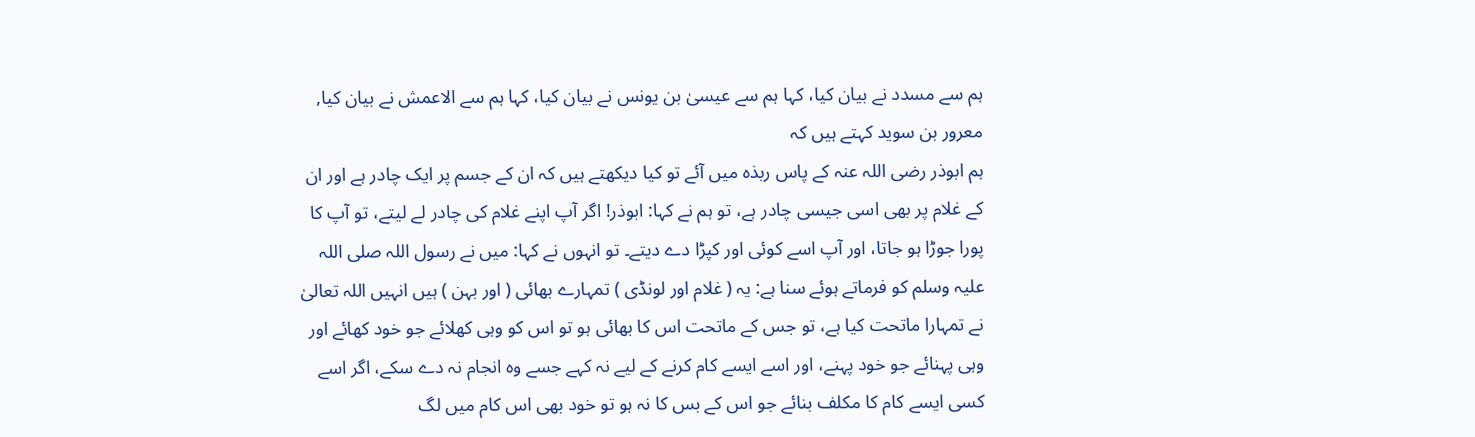ہم سے مسدد نے بیان کیا، کہا ہم سے عیسیٰ بن یونس نے بیان کیا، کہا ہم سے الاعمش نے بیان کیا, معرور بن سوید کہتے ہیں کہ
ہم ابوذر رضی اللہ عنہ کے پاس ربذہ میں آئے تو کیا دیکھتے ہیں کہ ان کے جسم پر ایک چادر ہے اور ان کے غلام پر بھی اسی جیسی چادر ہے، تو ہم نے کہا: ابوذر! اگر آپ اپنے غلام کی چادر لے لیتے، تو آپ کا پورا جوڑا ہو جاتا، اور آپ اسے کوئی اور کپڑا دے دیتے۔ تو انہوں نے کہا: میں نے رسول اللہ صلی اللہ علیہ وسلم کو فرماتے ہوئے سنا ہے: یہ ( غلام اور لونڈی ) تمہارے بھائی ( اور بہن ) ہیں انہیں اللہ تعالیٰ نے تمہارا ماتحت کیا ہے، تو جس کے ماتحت اس کا بھائی ہو تو اس کو وہی کھلائے جو خود کھائے اور وہی پہنائے جو خود پہنے، اور اسے ایسے کام کرنے کے لیے نہ کہے جسے وہ انجام نہ دے سکے، اگر اسے کسی ایسے کام کا مکلف بنائے جو اس کے بس کا نہ ہو تو خود بھی اس کام میں لگ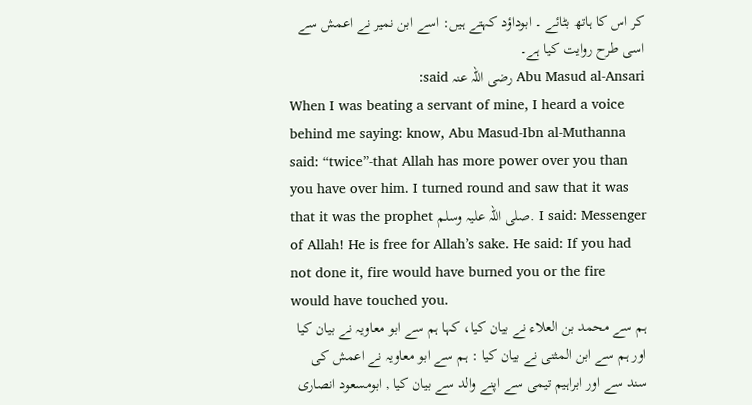کر اس کا ہاتھ بٹائے ۔ ابوداؤد کہتے ہیں: اسے ابن نمیر نے اعمش سے اسی طرح روایت کیا ہے۔
Abu Masud al-Ansari رضی اللہ عنہ said:
When I was beating a servant of mine, I heard a voice behind me saying: know, Abu Masud-Ibn al-Muthanna said: “twice”-that Allah has more power over you than you have over him. I turned round and saw that it was that it was the prophet صلی اللہ علیہ وسلم. I said: Messenger of Allah! He is free for Allah’s sake. He said: If you had not done it, fire would have burned you or the fire would have touched you.
ہم سے محمد بن العلاء نے بیان کیا، کہا ہم سے ابو معاویہ نے بیان کیا اور ہم سے ابن المثنی نے بیان کیا : ہم سے ابو معاویہ نے اعمش کی سند سے اور ابراہیم تیمی سے اپنے والد سے بیان کیا , ابومسعود انصاری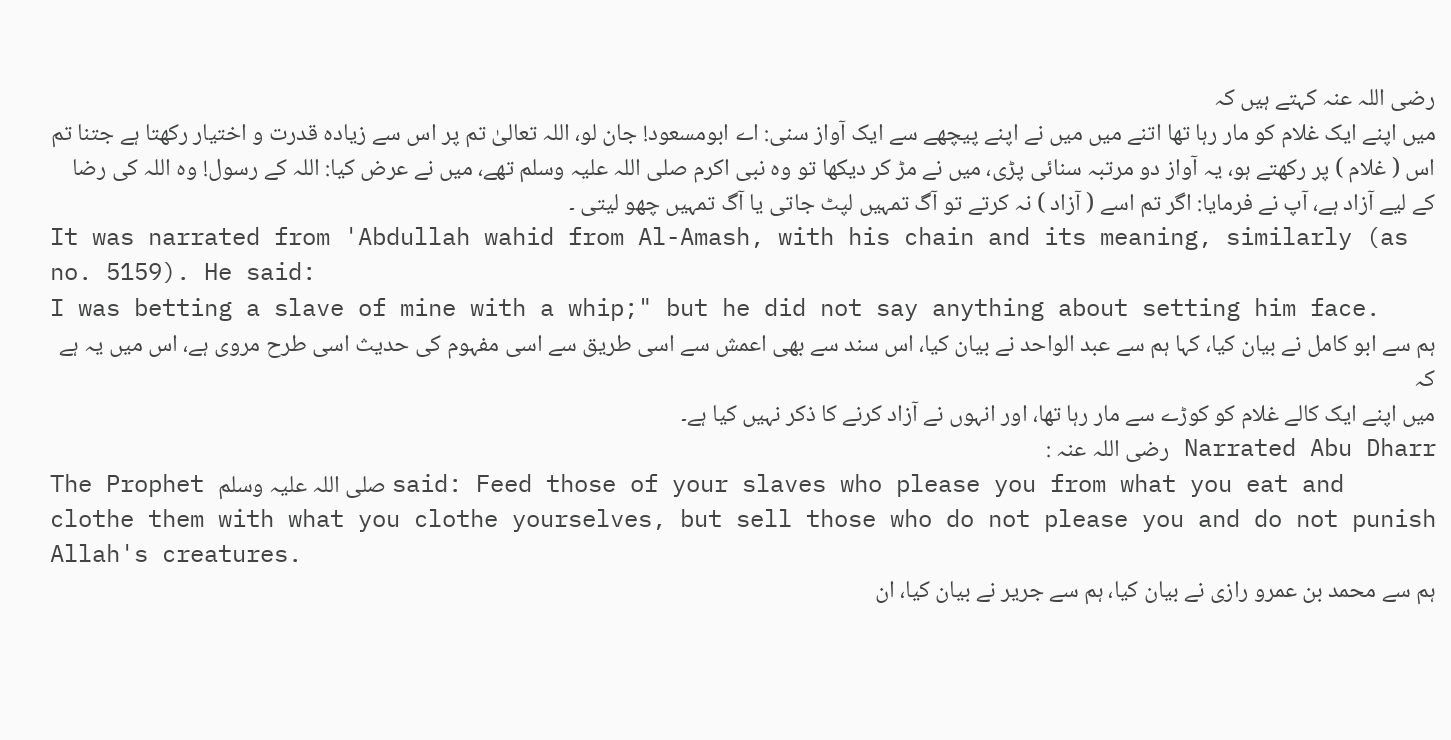رضی اللہ عنہ کہتے ہیں کہ
میں اپنے ایک غلام کو مار رہا تھا اتنے میں میں نے اپنے پیچھے سے ایک آواز سنی: اے ابومسعود! جان لو، اللہ تعالیٰ تم پر اس سے زیادہ قدرت و اختیار رکھتا ہے جتنا تم اس ( غلام ) پر رکھتے ہو، یہ آواز دو مرتبہ سنائی پڑی، میں نے مڑ کر دیکھا تو وہ نبی اکرم صلی اللہ علیہ وسلم تھے، میں نے عرض کیا: اللہ کے رسول! وہ اللہ کی رضا کے لیے آزاد ہے، آپ نے فرمایا: اگر تم اسے ( آزاد ) نہ کرتے تو آگ تمہیں لپٹ جاتی یا آگ تمہیں چھو لیتی ۔
It was narrated from 'Abdullah wahid from Al-Amash, with his chain and its meaning, similarly (as no. 5159). He said:
I was betting a slave of mine with a whip;" but he did not say anything about setting him face.
ہم سے ابو کامل نے بیان کیا، کہا ہم سے عبد الواحد نے بیان کیا، اس سند سے بھی اعمش سے اسی طریق سے اسی مفہوم کی حدیث اسی طرح مروی ہے، اس میں یہ ہے کہ
میں اپنے ایک کالے غلام کو کوڑے سے مار رہا تھا، اور انہوں نے آزاد کرنے کا ذکر نہیں کیا ہے۔
Narrated Abu Dharr رضی اللہ عنہ :
The Prophet صلی اللہ علیہ وسلم said: Feed those of your slaves who please you from what you eat and clothe them with what you clothe yourselves, but sell those who do not please you and do not punish Allah's creatures.
ہم سے محمد بن عمرو رازی نے بیان کیا، ہم سے جریر نے بیان کیا، ان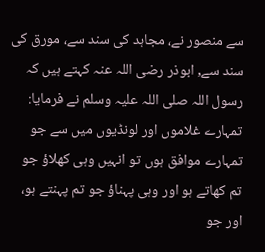سے منصور نے، مجاہد کی سند سے، مورق کی سند سے, ابوذر رضی اللہ عنہ کہتے ہیں کہ
رسول اللہ صلی اللہ علیہ وسلم نے فرمایا: تمہارے غلاموں اور لونڈیوں میں سے جو تمہارے موافق ہوں تو انہیں وہی کھلاؤ جو تم کھاتے ہو اور وہی پہناؤ جو تم پہنتے ہو، اور جو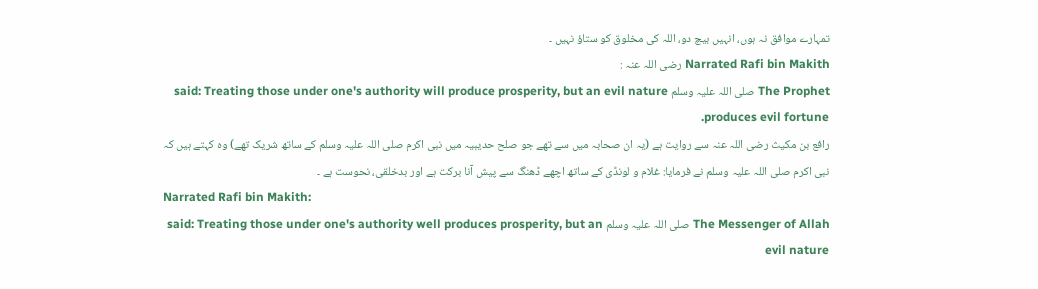تمہارے موافق نہ ہوں، انہیں بیچ دو، اللہ کی مخلوق کو ستاؤ نہیں ۔
Narrated Rafi bin Makith رضی اللہ عنہ :
The Prophet صلی اللہ علیہ وسلم said: Treating those under one's authority will produce prosperity, but an evil nature produces evil fortune.
رافع بن مکیث رضی اللہ عنہ سے روایت ہے (یہ ان صحابہ میں سے تھے جو صلح حدیبیہ میں نبی اکرم صلی اللہ علیہ وسلم کے ساتھ شریک تھے) وہ کہتے ہیں کہ
نبی اکرم صلی اللہ علیہ وسلم نے فرمایا: غلام و لونڈی کے ساتھ اچھے ڈھنگ سے پیش آنا برکت ہے اور بدخلقی، نحوست ہے ۔
Narrated Rafi bin Makith:
The Messenger of Allah صلی اللہ علیہ وسلم said: Treating those under one's authority well produces prosperity, but an evil nature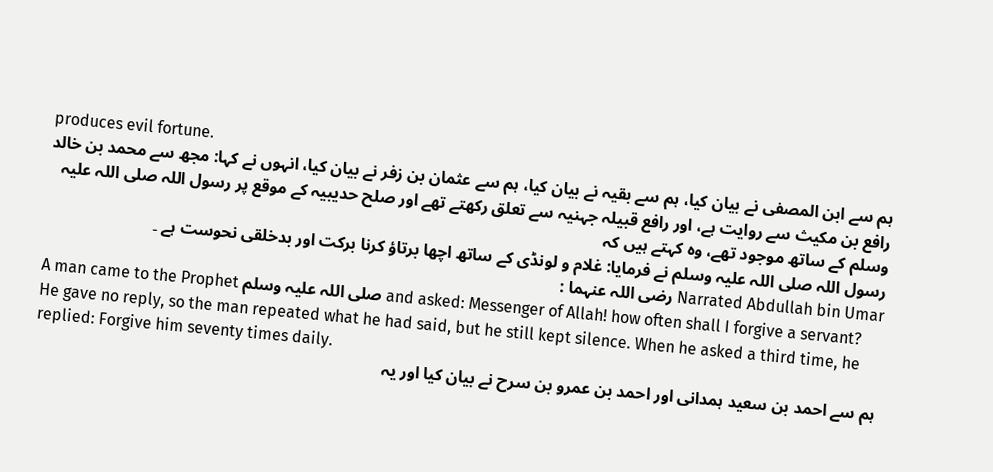produces evil fortune.
ہم سے ابن المصفی نے بیان کیا، ہم سے بقیہ نے بیان کیا، ہم سے عثمان بن زفر نے بیان کیا، انہوں نے کہا: مجھ سے محمد بن خالد رافع بن مکیث سے روایت ہے، اور رافع قبیلہ جہنیہ سے تعلق رکھتے تھے اور صلح حدیبیہ کے موقع پر رسول اللہ صلی اللہ علیہ وسلم کے ساتھ موجود تھے، وہ کہتے ہیں کہ
رسول اللہ صلی اللہ علیہ وسلم نے فرمایا: غلام و لونڈی کے ساتھ اچھا برتاؤ کرنا برکت اور بدخلقی نحوست ہے ۔
Narrated Abdullah bin Umar رضی اللہ عنہما :
A man came to the Prophet صلی اللہ علیہ وسلم and asked: Messenger of Allah! how often shall I forgive a servant? He gave no reply, so the man repeated what he had said, but he still kept silence. When he asked a third time, he replied: Forgive him seventy times daily.
ہم سے احمد بن سعید ہمدانی اور احمد بن عمرو بن سرح نے بیان کیا اور یہ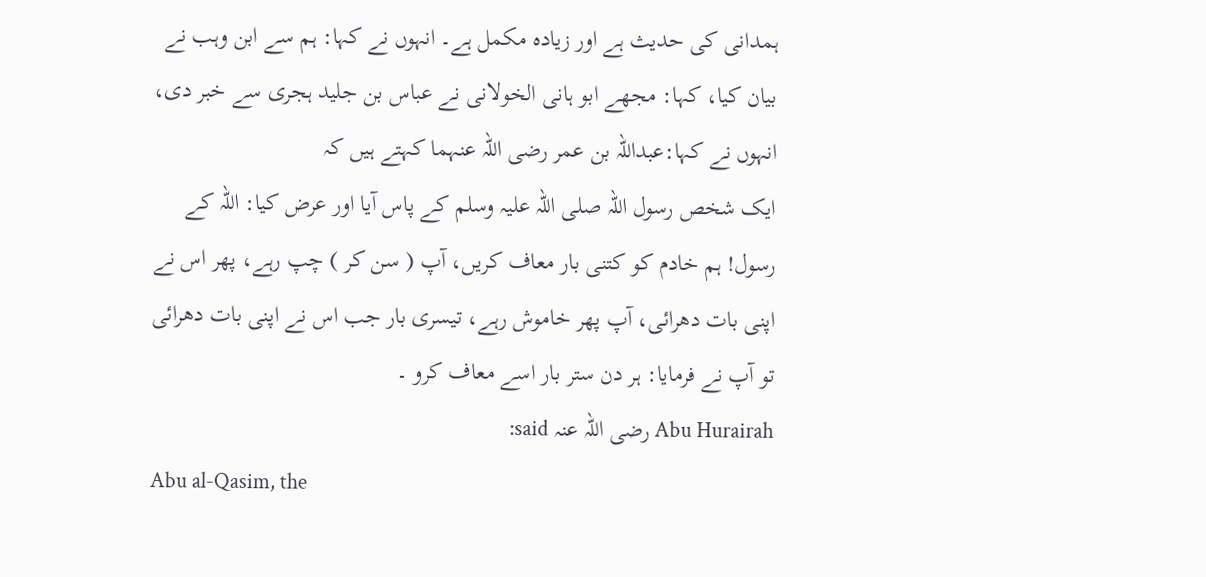ہمدانی کی حدیث ہے اور زیادہ مکمل ہے۔ انہوں نے کہا: ہم سے ابن وہب نے بیان کیا، کہا: مجھے ابو ہانی الخولانی نے عباس بن جلید ہجری سے خبر دی، انہوں نے کہا:عبداللہ بن عمر رضی اللہ عنہما کہتے ہیں کہ
ایک شخص رسول اللہ صلی اللہ علیہ وسلم کے پاس آیا اور عرض کیا: اللہ کے رسول! ہم خادم کو کتنی بار معاف کریں، آپ ( سن کر ) چپ رہے، پھر اس نے اپنی بات دھرائی، آپ پھر خاموش رہے، تیسری بار جب اس نے اپنی بات دھرائی تو آپ نے فرمایا: ہر دن ستر بار اسے معاف کرو ۔
Abu Hurairah رضی اللہ عنہ said:
Abu al-Qasim, the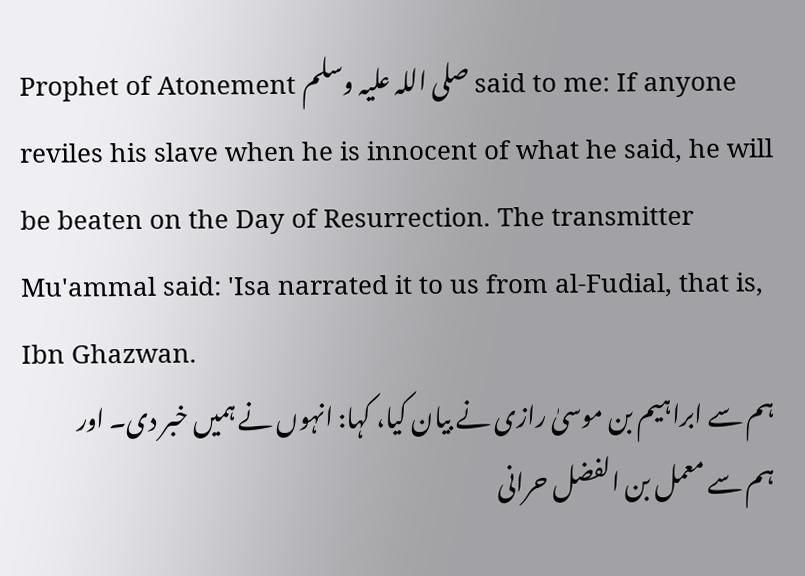Prophet of Atonement صلی اللہ علیہ وسلم said to me: If anyone reviles his slave when he is innocent of what he said, he will be beaten on the Day of Resurrection. The transmitter Mu'ammal said: 'Isa narrated it to us from al-Fudial, that is, Ibn Ghazwan.
ہم سے ابراہیم بن موسیٰ رازی نے بیان کیا، کہا: انہوں نے ہمیں خبر دی۔ اور ہم سے معمل بن الفضل حرانی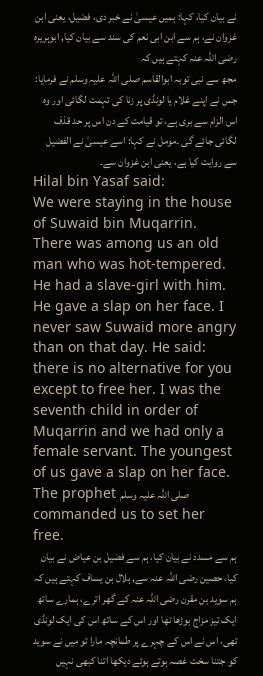نے بیان کیا، کہا: ہمیں عیسیٰ نے خبر دی، فضیل، یعنی ابن غزوان نے، ہم سے ابن ابی نعم کی سند سے بیان کیا, ابوہریرہ رضی اللہ عنہ کہتے ہیں کہ
مجھ سے نبی توبہ ابوالقاسم صلی اللہ علیہ وسلم نے فرمایا: جس نے اپنے غلام یا لونڈی پر زنا کی تہمت لگائی اور وہ اس الزام سے بری ہے، تو قیامت کے دن اس پر حد قذف لگائی جائے گی ۔مومل نے کہا: اسے عیسیٰ نے الفضیل سے روایت کیا ہے، یعنی ابن غزوان سے۔
Hilal bin Yasaf said:
We were staying in the house of Suwaid bin Muqarrin. There was among us an old man who was hot-tempered. He had a slave-girl with him. He gave a slap on her face. I never saw Suwaid more angry than on that day. He said: there is no alternative for you except to free her. I was the seventh child in order of Muqarrin and we had only a female servant. The youngest of us gave a slap on her face. The prophet صلی اللہ علیہ وسلم commanded us to set her free.
ہم سے مسدد نے بیان کیا، ہم سے فضیل بن عیاض نے بیان کیا، حصین رضی اللہ عنہ سے, ہلال بن یساف کہتے ہیں کہ
ہم سوید بن مقرن رضی اللہ عنہ کے گھر اترے، ہمارے ساتھ ایک تیز مزاج بوڑھا تھا اور اس کے ساتھ اس کی ایک لونڈی تھی، اس نے اس کے چہرے پر طمانچہ مارا تو میں نے سوید کو جتنا سخت غصہ ہوتے ہوئے دیکھا اتنا کبھی نہیں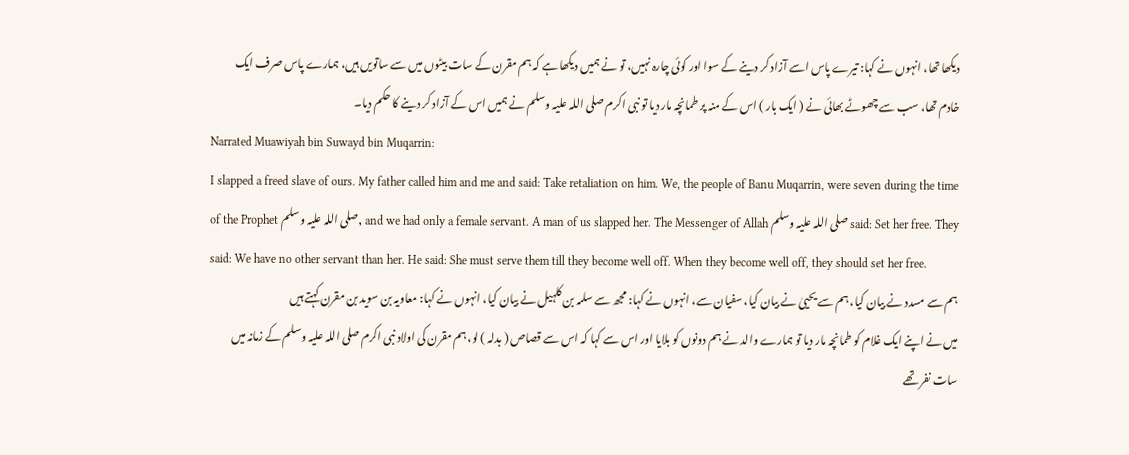دیکھا تھا، انہوں نے کہا: تیرے پاس اسے آزاد کر دینے کے سوا اور کوئی چارہ نہیں، تو نے ہمیں دیکھا ہے کہ ہم مقرن کے سات بیٹوں میں سے ساتویں ہیں، ہمارے پاس صرف ایک خادم تھا، سب سے چھوٹے بھائی نے ( ایک بار ) اس کے منہ پر طمانچہ مار دیا تو نبی اکرم صلی اللہ علیہ وسلم نے ہمیں اس کے آزاد کر دینے کا حکم دیا۔
Narrated Muawiyah bin Suwayd bin Muqarrin:
I slapped a freed slave of ours. My father called him and me and said: Take retaliation on him. We, the people of Banu Muqarrin, were seven during the time of the Prophet صلی اللہ علیہ وسلم, and we had only a female servant. A man of us slapped her. The Messenger of Allah صلی اللہ علیہ وسلم said: Set her free. They said: We have no other servant than her. He said: She must serve them till they become well off. When they become well off, they should set her free.
ہم سے مسدد نے بیان کیا، ہم سے یحییٰ نے بیان کیا، سفیان سے، انہوں نے کہا: مجھ سے سلمہ بن کلہیل نے بیان کیا، انہوں نے کہا: معاویہ بن سوید بن مقرن کہتے ہیں
میں نے اپنے ایک غلام کو طمانچہ مار دیا تو ہمارے والد نے ہم دونوں کو بلایا اور اس سے کہا کہ اس سے قصاص ( بدلہ ) لو، ہم مقرن کی اولاد نبی اکرم صلی اللہ علیہ وسلم کے زمانہ میں سات نفر تھے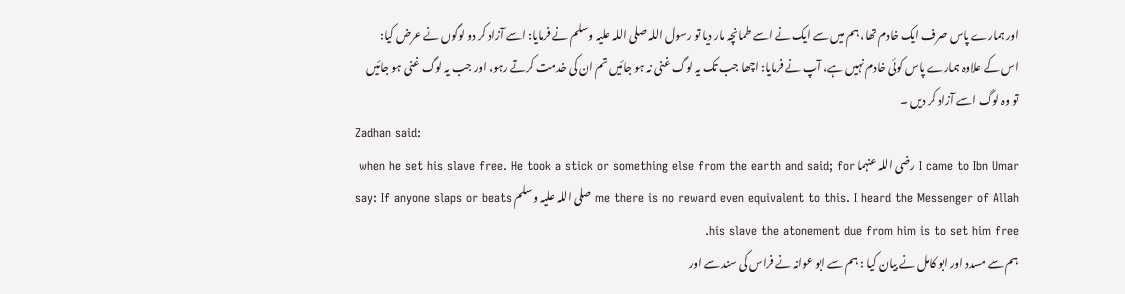اور ہمارے پاس صرف ایک خادم تھا، ہم میں سے ایک نے اسے طمانچہ مار دیا تو رسول اللہ صلی اللہ علیہ وسلم نے فرمایا: اسے آزاد کر دو لوگوں نے عرض کیا: اس کے علاوہ ہمارے پاس کوئی خادم نہیں ہے، آپ نے فرمایا: اچھا جب تک یہ لوگ غنی نہ ہو جائیں تم ان کی خدمت کرتے رہو، اور جب یہ لوگ غنی ہو جائیں تو وہ لوگ اسے آزاد کر دیں ۔
Zadhan said:
I came to Ibn Umar رضی اللہ عنہما when he set his slave free. He took a stick or something else from the earth and said; for me there is no reward even equivalent to this. I heard the Messenger of Allah صلی اللہ علیہ وسلم say: If anyone slaps or beats his slave the atonement due from him is to set him free.
ہم سے مسدد اور ابو کامل نے بیان کیا : ہم سے ابو عوانہ نے فراس کی سند سے اور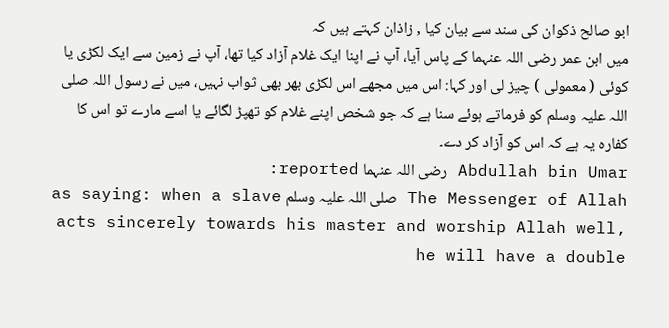ابو صالح ذکوان کی سند سے بیان کیا , زاذان کہتے ہیں کہ
میں ابن عمر رضی اللہ عنہما کے پاس آیا، آپ نے اپنا ایک غلام آزاد کیا تھا، آپ نے زمین سے ایک لکڑی یا کوئی ( معمولی ) چیز لی اور کہا: اس میں مجھے اس لکڑی بھر بھی ثواب نہیں، میں نے رسول اللہ صلی اللہ علیہ وسلم کو فرماتے ہوئے سنا ہے کہ جو شخص اپنے غلام کو تھپڑ لگائے یا اسے مارے تو اس کا کفارہ یہ ہے کہ اس کو آزاد کر دے۔
Abdullah bin Umar رضی اللہ عنہما reported:
The Messenger of Allah صلی اللہ علیہ وسلم as saying: when a slave acts sincerely towards his master and worship Allah well, he will have a double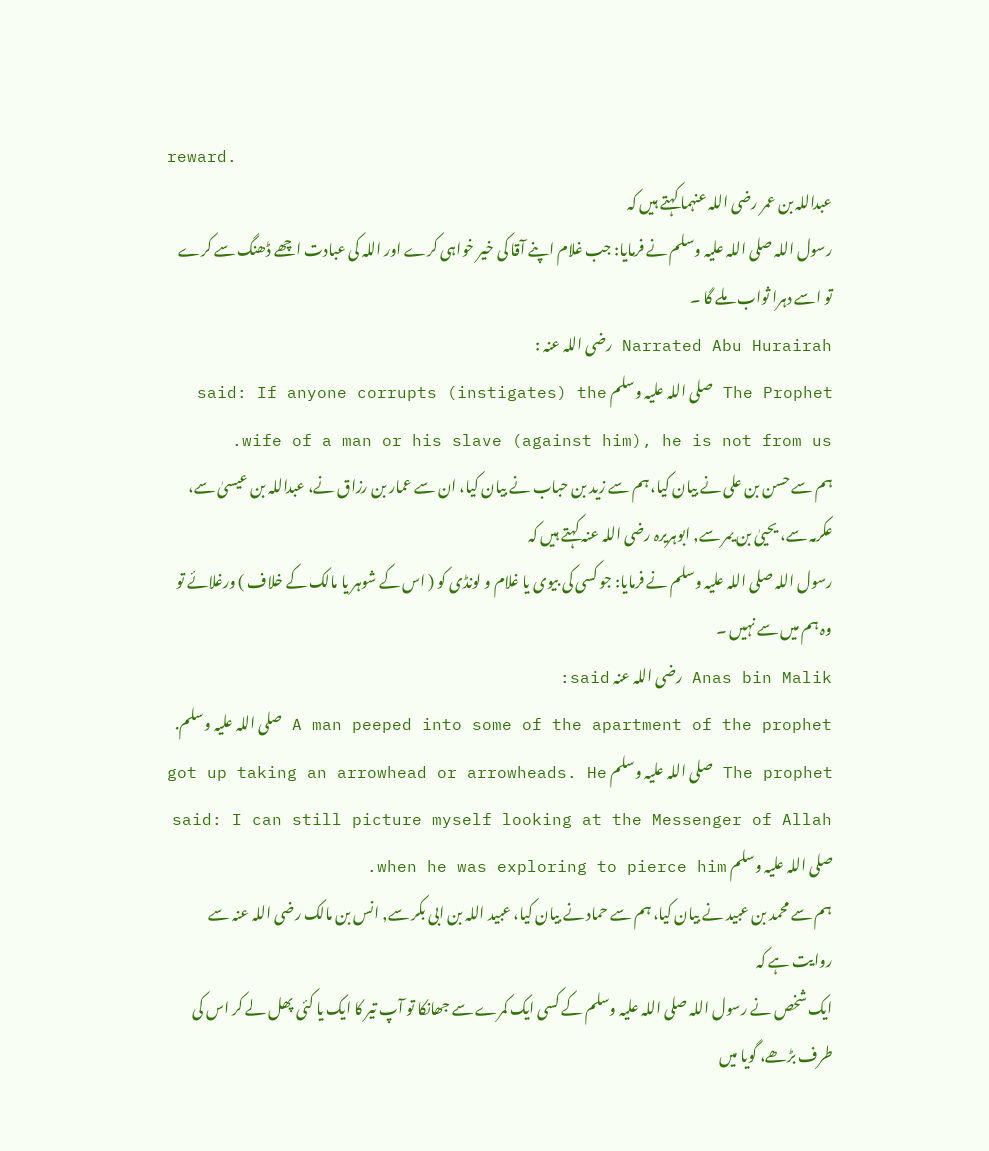reward.
عبداللہ بن عمر رضی اللہ عنہما کہتے ہیں کہ
رسول اللہ صلی اللہ علیہ وسلم نے فرمایا: جب غلام اپنے آقا کی خیر خواہی کرے اور اللہ کی عبادت اچھے ڈھنگ سے کرے تو اسے دہرا ثواب ملے گا ۔
Narrated Abu Hurairah رضی اللہ عنہ :
The Prophet صلی اللہ علیہ وسلم said: If anyone corrupts (instigates) the wife of a man or his slave (against him), he is not from us.
ہم سے حسن بن علی نے بیان کیا، ہم سے زید بن حباب نے بیان کیا، ان سے عمار بن رزاق نے، عبداللہ بن عیسیٰ سے، عکرمہ سے، یحییٰ بن یمر سے, ابوہریرہ رضی اللہ عنہ کہتے ہیں کہ
رسول اللہ صلی اللہ علیہ وسلم نے فرمایا: جو کسی کی بیوی یا غلام و لونڈی کو ( اس کے شوہر یا مالک کے خلاف ) ورغلائے تو وہ ہم میں سے نہیں ۔
Anas bin Malik رضی اللہ عنہ said:
A man peeped into some of the apartment of the prophet صلی اللہ علیہ وسلم. The prophet صلی اللہ علیہ وسلم got up taking an arrowhead or arrowheads. He said: I can still picture myself looking at the Messenger of Allah صلی اللہ علیہ وسلم when he was exploring to pierce him.
ہم سے محمد بن عبید نے بیان کیا، ہم سے حماد نے بیان کیا، عبید اللہ بن ابی بکر سے, انس بن مالک رضی اللہ عنہ سے روایت ہے کہ
ایک شخص نے رسول اللہ صلی اللہ علیہ وسلم کے کسی ایک کمرے سے جھانکا تو آپ تیر کا ایک یا کئی پھل لے کر اس کی طرف بڑھے، گویا میں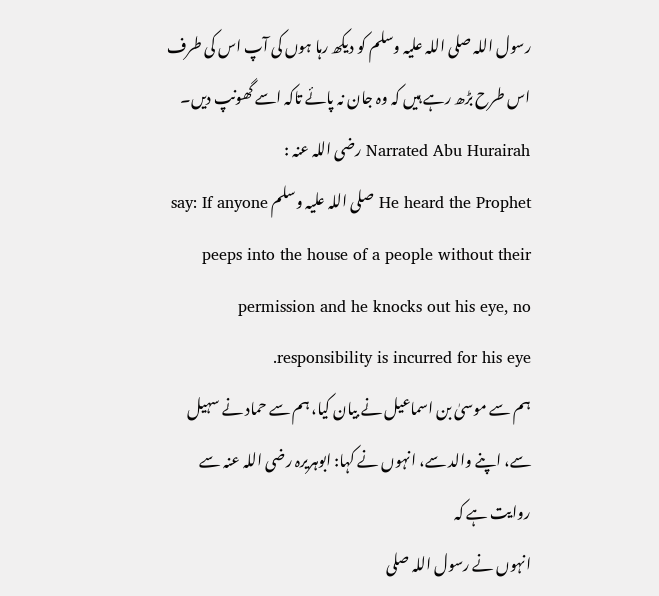رسول اللہ صلی اللہ علیہ وسلم کو دیکھ رہا ہوں کی آپ اس کی طرف اس طرح بڑھ رہے ہیں کہ وہ جان نہ پائے تاکہ اسے گھونپ دیں۔
Narrated Abu Hurairah رضی اللہ عنہ :
He heard the Prophet صلی اللہ علیہ وسلم say: If anyone peeps into the house of a people without their permission and he knocks out his eye, no responsibility is incurred for his eye.
ہم سے موسیٰ بن اسماعیل نے بیان کیا، ہم سے حماد نے سہیل سے، اپنے والد سے، انہوں نے کہا: ابوہریرہ رضی اللہ عنہ سے روایت ہے کہ
انہوں نے رسول اللہ صلی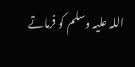اللہ علیہ وسلم کو فرماتے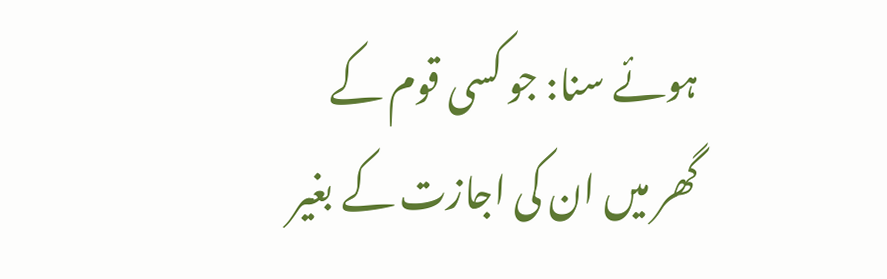ہوئے سنا: جو کسی قوم کے گھر میں ان کی اجازت کے بغیر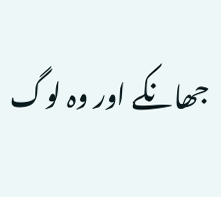جھانکے اور وہ لوگ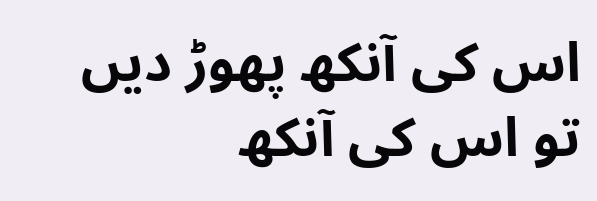اس کی آنکھ پھوڑ دیں تو اس کی آنکھ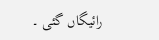رائیگاں گئی ۔